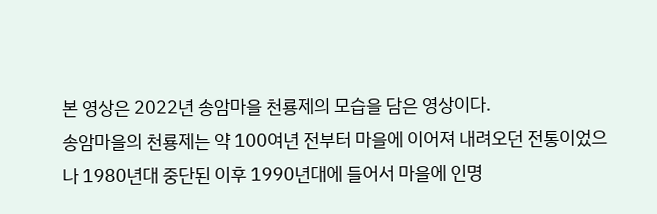본 영상은 2022년 송암마을 천룡제의 모습을 담은 영상이다.
송암마을의 천룡제는 약 100여년 전부터 마을에 이어져 내려오던 전통이었으나 1980년대 중단된 이후 1990년대에 들어서 마을에 인명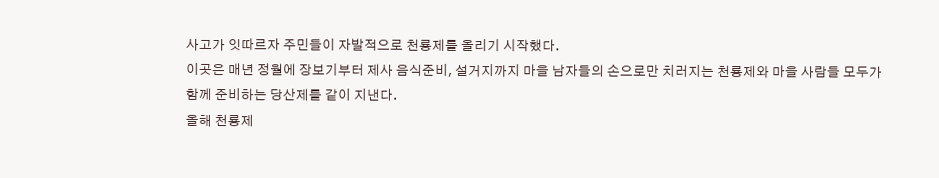사고가 잇따르자 주민들이 자발적으로 천룡제를 올리기 시작했다.
이곳은 매년 정월에 장보기부터 제사 음식준비, 설거지까지 마을 남자들의 손으로만 치러지는 천룡제와 마을 사람들 모두가 함께 준비하는 당산제를 같이 지낸다.
올해 천룡제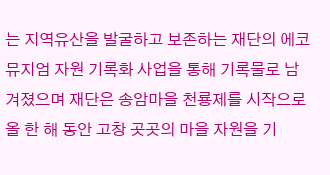는 지역유산을 발굴하고 보존하는 재단의 에코뮤지엄 자원 기록화 사업을 통해 기록물로 남겨졌으며 재단은 송암마을 천룡제를 시작으로 올 한 해 동안 고창 곳곳의 마을 자원을 기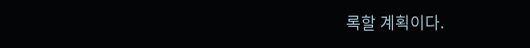록할 계획이다.